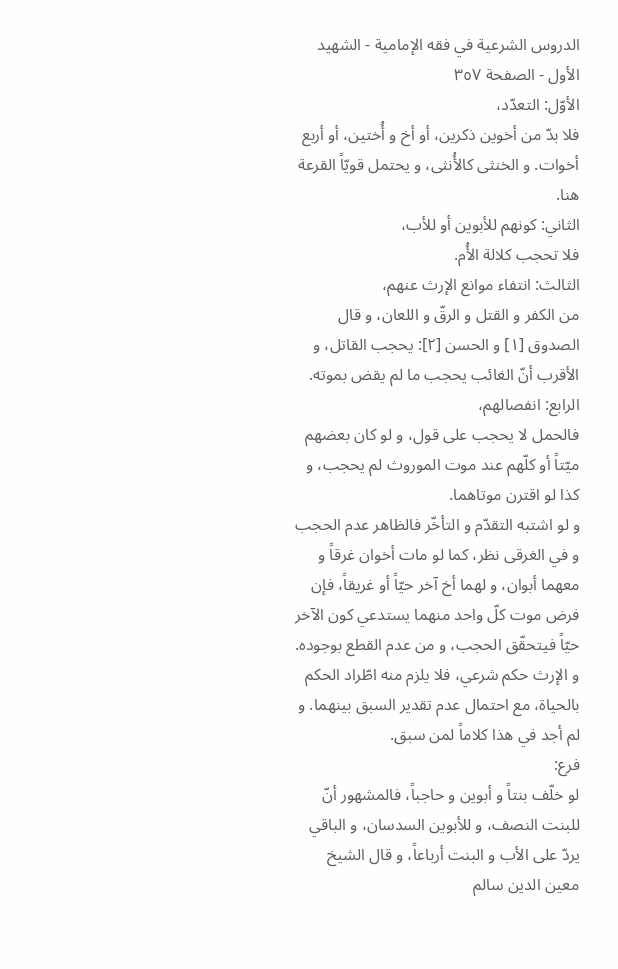الدروس الشرعية في فقه الإمامية - الشهيد الأول - الصفحة ٣٥٧
الأوّل: التعدّد،
فلا بدّ من أخوين ذكرين، أو أخ و أُختين، أو أربع أخوات. و الخنثى كالأُنثى، و يحتمل قويّاً القرعة هنا.
الثاني: كونهم للأبوين أو للأب،
فلا تحجب كلالة الأُم.
الثالث: انتفاء موانع الإرث عنهم،
من الكفر و القتل و الرقّ و اللعان، و قال الصدوق [١] و الحسن [٢]: يحجب القاتل، و الأقرب أنّ الغائب يحجب ما لم يقض بموته.
الرابع: انفصالهم،
فالحمل لا يحجب على قول، و لو كان بعضهم ميّتاً أو كلّهم عند موت الموروث لم يحجب، و كذا لو اقترن موتاهما.
و لو اشتبه التقدّم و التأخّر فالظاهر عدم الحجب و في الغرقى نظر، كما لو مات أخوان غرقاً و معهما أبوان، و لهما أخ آخر حيّاً أو غريقاً، فإن فرض موت كلّ واحد منهما يستدعي كون الآخر حيّاً فيتحقّق الحجب، و من عدم القطع بوجوده.
و الإرث حكم شرعي، فلا يلزم منه اطّراد الحكم بالحياة، مع احتمال عدم تقدير السبق بينهما. و لم أجد في هذا كلاماً لمن سبق.
فرع:
لو خلّف بنتاً و أبوين و حاجباً، فالمشهور أنّ للبنت النصف، و للأبوين السدسان، و الباقي يردّ على الأب و البنت أرباعاً، و قال الشيخ معين الدين سالم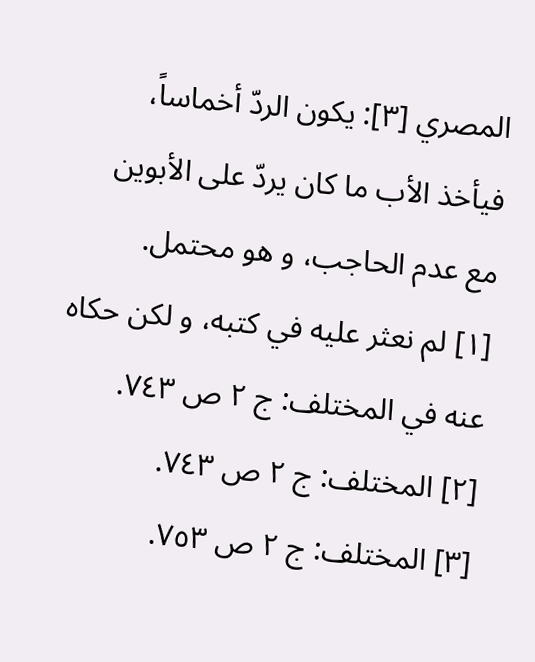المصري [٣]: يكون الردّ أخماساً، فيأخذ الأب ما كان يردّ على الأبوين مع عدم الحاجب، و هو محتمل.
[١] لم نعثر عليه في كتبه، و لكن حكاه عنه في المختلف: ج ٢ ص ٧٤٣.
[٢] المختلف: ج ٢ ص ٧٤٣.
[٣] المختلف: ج ٢ ص ٧٥٣.